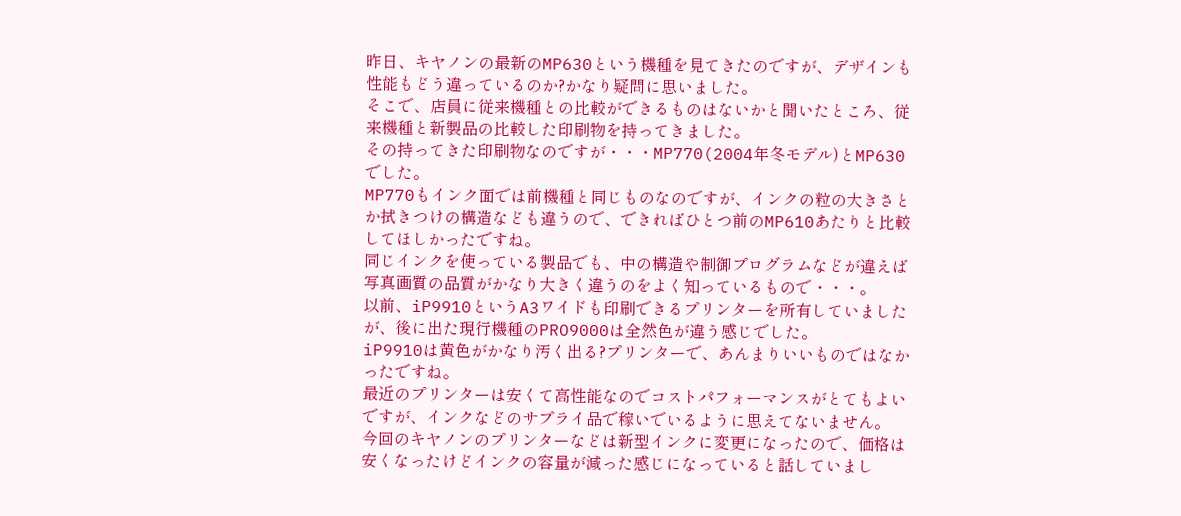昨日、キヤノンの最新のMP630という機種を見てきたのですが、デザインも性能もどう違っているのか?かなり疑問に思いました。
そこで、店員に従来機種との比較ができるものはないかと聞いたところ、従来機種と新製品の比較した印刷物を持ってきました。
その持ってきた印刷物なのですが・・・MP770(2004年冬モデル)とMP630でした。
MP770もインク面では前機種と同じものなのですが、インクの粒の大きさとか拭きつけの構造なども違うので、できればひとつ前のMP610あたりと比較してほしかったですね。
同じインクを使っている製品でも、中の構造や制御プログラムなどが違えば写真画質の品質がかなり大きく違うのをよく知っているもので・・・。
以前、iP9910というA3ワイドも印刷できるプリンターを所有していましたが、後に出た現行機種のPRO9000は全然色が違う感じでした。
iP9910は黄色がかなり汚く出る?プリンターで、あんまりいいものではなかったですね。
最近のプリンターは安くて高性能なのでコストパフォーマンスがとてもよいですが、インクなどのサプライ品で稼いでいるように思えてないません。
今回のキヤノンのプリンターなどは新型インクに変更になったので、価格は安くなったけどインクの容量が減った感じになっていると話していまし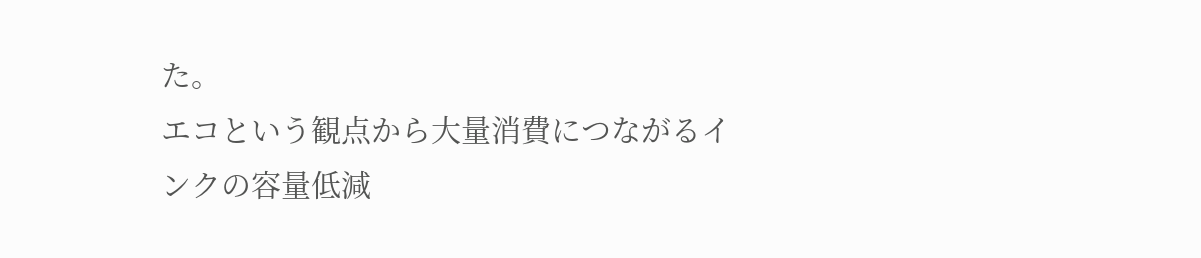た。
エコという観点から大量消費につながるインクの容量低減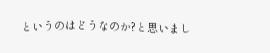というのはどうなのか?と思いまし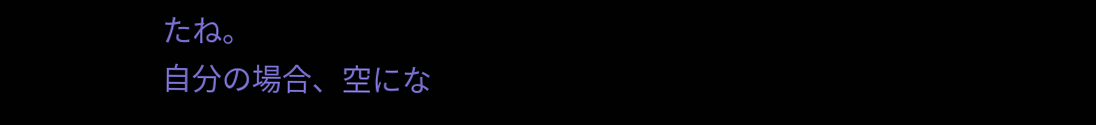たね。
自分の場合、空にな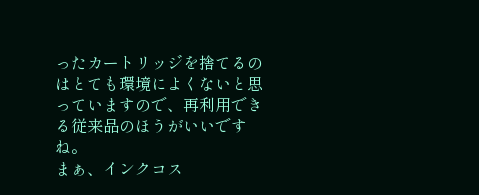ったカートリッジを捨てるのはとても環境によくないと思っていますので、再利用できる従来品のほうがいいですね。
まぁ、インクコス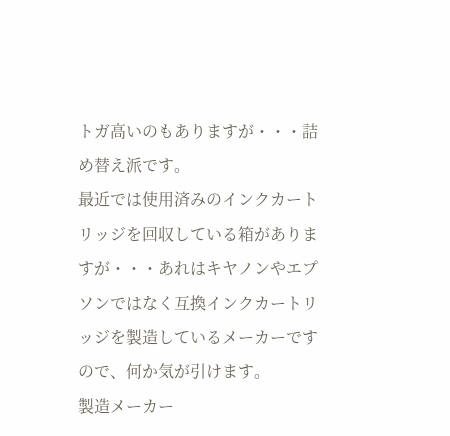トガ高いのもありますが・・・詰め替え派です。
最近では使用済みのインクカートリッジを回収している箱がありますが・・・あれはキヤノンやエプソンではなく互換インクカートリッジを製造しているメーカーですので、何か気が引けます。
製造メーカー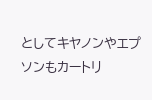としてキヤノンやエプソンもカートリ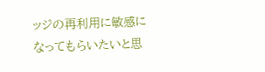ッジの再利用に敏感になってもらいたいと思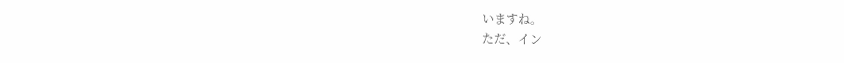いますね。
ただ、イン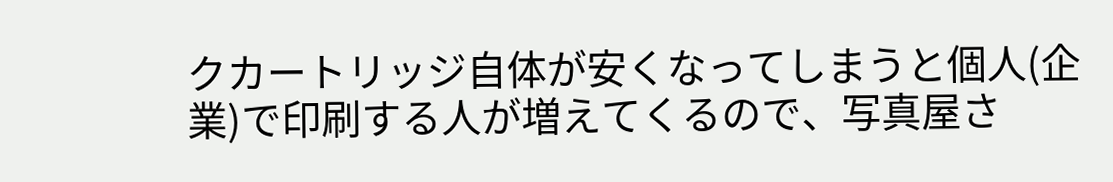クカートリッジ自体が安くなってしまうと個人(企業)で印刷する人が増えてくるので、写真屋さ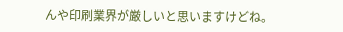んや印刷業界が厳しいと思いますけどね。